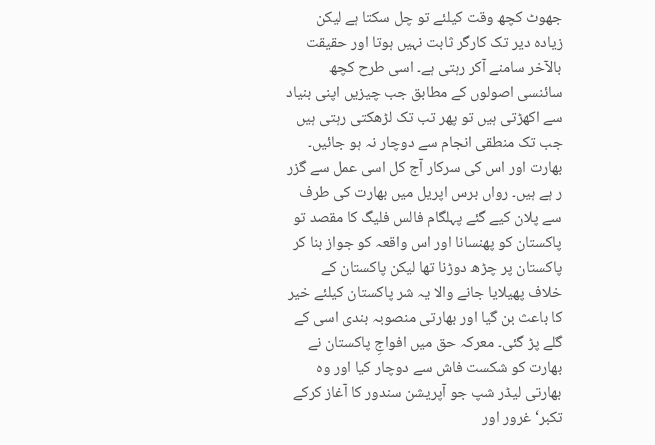جھوٹ کچھ وقت کیلئے تو چل سکتا ہے لیکن زیادہ دیر تک کارگر ثابت نہیں ہوتا اور حقیقت بالآخر سامنے آکر رہتی ہے۔ اسی طرح کچھ سائنسی اصولوں کے مطابق جب چیزیں اپنی بنیاد سے اکھڑتی ہیں تو پھر تب تک لڑھکتی رہتی ہیں جب تک منطقی انجام سے دوچار نہ ہو جائیں۔ بھارت اور اس کی سرکار آج کل اسی عمل سے گزر ر ہے ہیں۔ رواں برس اپریل میں بھارت کی طرف سے پلان کیے گئے پہلگام فالس فلیگ کا مقصد تو پاکستان کو پھنسانا اور اس واقعہ کو جواز بنا کر پاکستان پر چڑھ دوڑنا تھا لیکن پاکستان کے خلاف پھیلایا جانے والا یہ شر پاکستان کیلئے خیر کا باعث بن گیا اور بھارتی منصوبہ بندی اسی کے گلے پڑ گئی۔ معرکہ حق میں افواجِ پاکستان نے بھارت کو شکست فاش سے دوچار کیا اور وہ بھارتی لیڈر شپ جو آپریشن سندور کا آغاز کرکے تکبر‘ غرور اور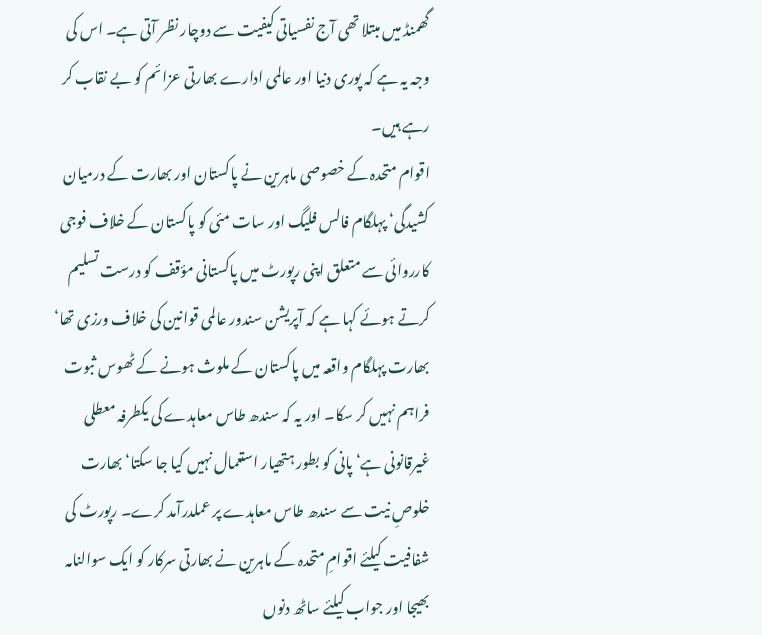گھمنڈ میں مبتلا تھی آج نفسیاتی کیفیت سے دوچار نظر آتی ہے۔ اس کی وجہ یہ ہے کہ پوری دنیا اور عالمی ادارے بھارتی عزائم کو بے نقاب کر رہے ہیں۔
اقوام متحدہ کے خصوصی ماہرین نے پاکستان اور بھارت کے درمیان کشیدگی‘ پہلگام فالس فلیگ اور سات مئی کو پاکستان کے خلاف فوجی کارروائی سے متعلق اپنی رپورٹ میں پاکستانی مؤقف کو درست تسلیم کرتے ہوئے کہا ہے کہ آپریشن سندور عالمی قوانین کی خلاف ورزی تھا‘ بھارت پہلگام واقعہ میں پاکستان کے ملوث ہونے کے ٹھوس ثبوت فراہم نہیں کر سکا۔ اور یہ کہ سندھ طاس معاہدے کی یکطرفہ معطلی غیرقانونی ہے‘ پانی کو بطور ہتھیار استعمال نہیں کیا جا سکتا‘ بھارت خلوصِ نیت سے سندھ طاس معاہدے پر عملدرآمد کرے۔ رپورٹ کی شفافیت کیلئے اقوامِ متحدہ کے ماہرین نے بھارتی سرکار کو ایک سوالنامہ بھیجا اور جواب کیلئے ساٹھ دنوں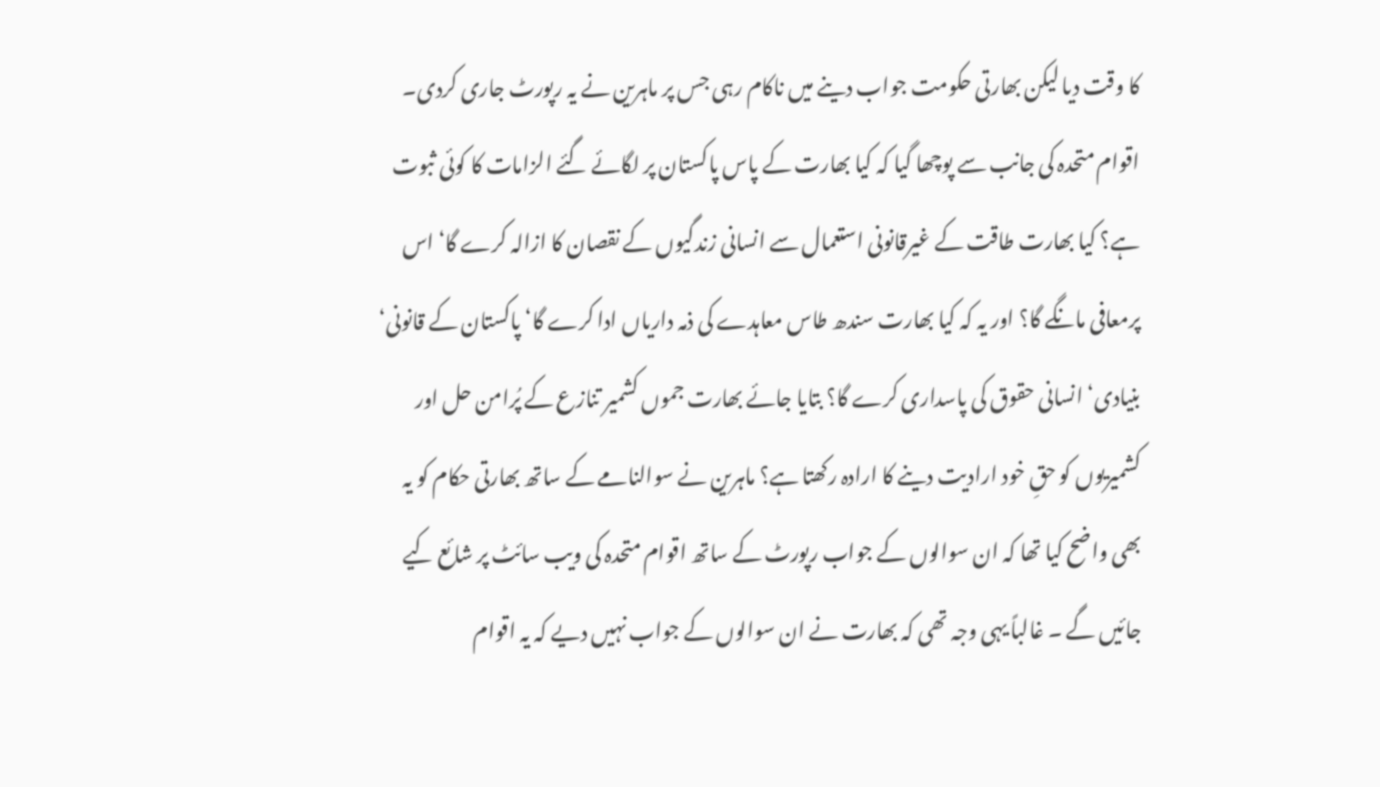کا وقت دیا لیکن بھارتی حکومت جواب دینے میں ناکام رہی جس پر ماہرین نے یہ رپورٹ جاری کردی۔ اقوام متحدہ کی جانب سے پوچھا گیا کہ کیا بھارت کے پاس پاکستان پر لگائے گئے الزامات کا کوئی ثبوت ہے؟ کیا بھارت طاقت کے غیرقانونی استعمال سے انسانی زندگیوں کے نقصان کا ازالہ کرے گا‘ اس پرمعافی مانگے گا؟ اور یہ کہ کیا بھارت سندھ طاس معاہدے کی ذمہ داریاں ادا کرے گا‘ پاکستان کے قانونی‘ بنیادی‘ انسانی حقوق کی پاسداری کرے گا؟ بتایا جائے بھارت جموں کشمیر تنازع کے پُرامن حل اور کشمیریوں کو حقِ خود ارادیت دینے کا ارادہ رکھتا ہے؟ ماہرین نے سوالنامے کے ساتھ بھارتی حکام کو یہ بھی واضح کیا تھا کہ ان سوالوں کے جواب رپورٹ کے ساتھ اقوام متحدہ کی ویب سائٹ پر شائع کیے جائیں گے ۔ غالباً یہی وجہ تھی کہ بھارت نے ان سوالوں کے جواب نہیں دیے کہ یہ اقوام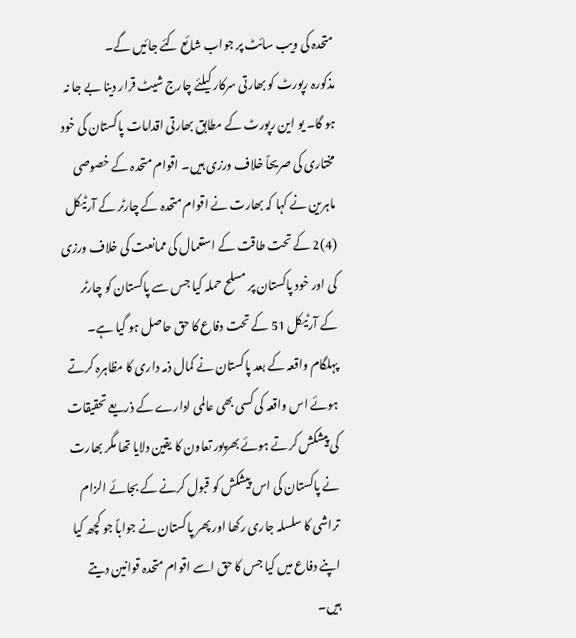متحدہ کی ویب سائٹ پر جواب شائع کئے جائیں گے۔
مذکورہ رپورٹ کو بھارتی سرکار کیلئے چارج شیٹ قرار دینا بے جا نہ ہو گا۔ یو این رپورٹ کے مطابق بھارتی اقدامات پاکستان کی خود مختاری کی صریحاً خلاف ورزی ہیں۔ اقوام متحدہ کے خصوصی ماہرین نے کہا کہ بھارت نے اقوام متحدہ کے چارٹر کے آرٹیکل (4)2 کے تحت طاقت کے استعمال کی ممانعت کی خلاف ورزی کی اور خود پاکستان پر مسلح حملہ کیا جس سے پاکستان کو چارٹر کے آرٹیکل 51 کے تحت دفاع کا حق حاصل ہو گیا ہے۔ پہلگام واقعہ کے بعد پاکستان نے کمال ذمہ داری کا مظاہرہ کرتے ہوئے اس واقعہ کی کسی بھی عالمی ادارے کے ذریعے تحقیقات کی پیشکش کرتے ہوئے بھرپور تعاون کا یقین دلایا تھا مگر بھارت نے پاکستان کی اس پیشکش کو قبول کرنے کے بجائے الزام تراشی کا سلسلہ جاری رکھا اور پھر پاکستان نے جواباً جو کچھ کیا اپنے دفاع میں کیا جس کا حق اسے اقوام متحدہ قوانین دیتے ہیں۔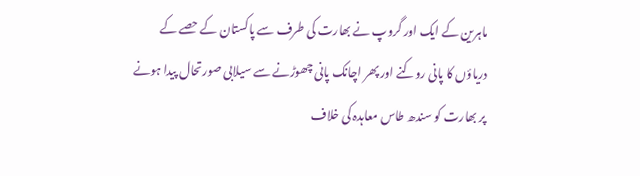ماہرین کے ایک اور گروپ نے بھارت کی طرف سے پاکستان کے حصے کے دریاؤں کا پانی روکنے اور پھر اچانک پانی چھوڑنے سے سیلابی صورتحال پیدا ہونے پر بھارت کو سندھ طاس معاہدہ کی خلاف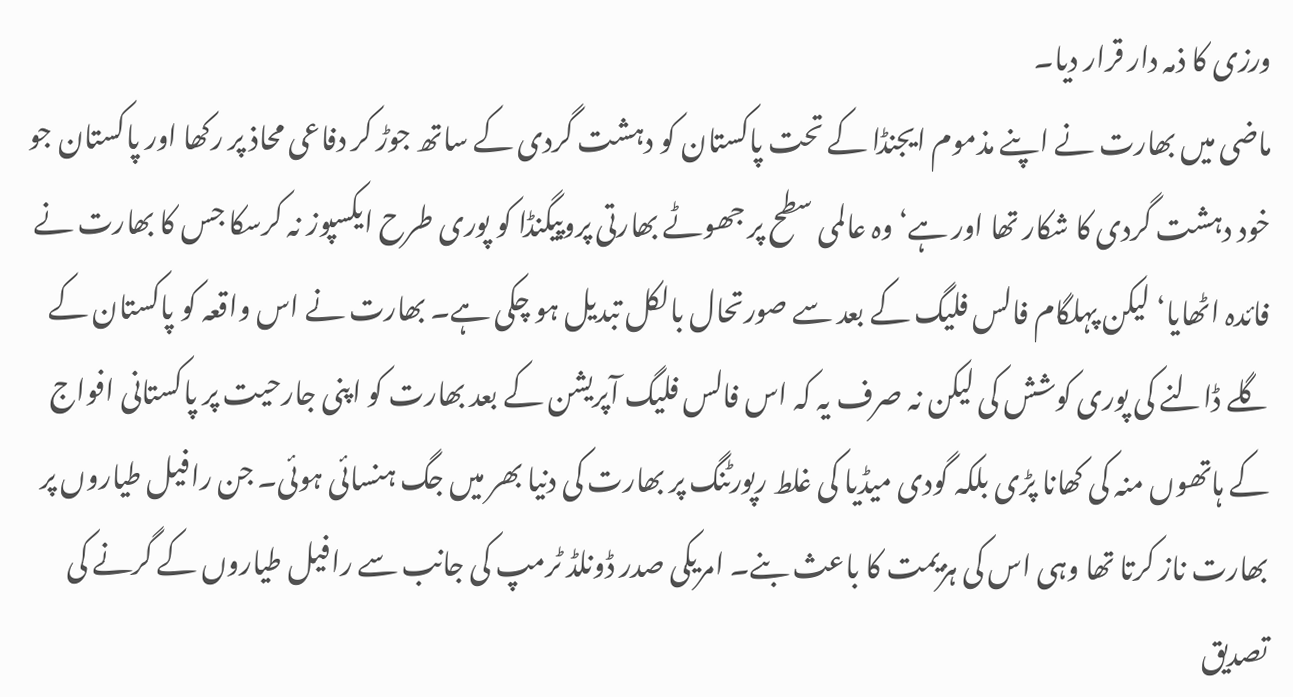ورزی کا ذمہ دار قرار دیا۔
ماضی میں بھارت نے اپنے مذموم ایجنڈا کے تحت پاکستان کو دہشت گردی کے ساتھ جوڑ کر دفاعی محاذ پر رکھا اور پاکستان جو خود دہشت گردی کا شکار تھا اور ہے‘ وہ عالمی سطح پر جھوٹے بھارتی پروپیگنڈا کو پوری طرح ایکسپوز نہ کرسکا جس کا بھارت نے فائدہ اٹھایا‘ لیکن پہلگام فالس فلیگ کے بعد سے صورتحال بالکل تبدیل ہو چکی ہے۔ بھارت نے اس واقعہ کو پاکستان کے گلے ڈالنے کی پوری کوشش کی لیکن نہ صرف یہ کہ اس فالس فلیگ آپریشن کے بعد بھارت کو اپنی جارحیت پر پاکستانی افواج کے ہاتھوں منہ کی کھانا پڑی بلکہ گودی میڈیا کی غلط رپورٹنگ پر بھارت کی دنیا بھر میں جگ ہنسائی ہوئی۔ جن رافیل طیاروں پر بھارت ناز کرتا تھا وہی اس کی ہزیمت کا باعث بنے۔ امریکی صدر ڈونلڈ ٹرمپ کی جانب سے رافیل طیاروں کے گرنے کی تصدیق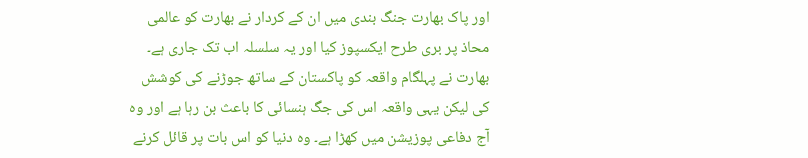اور پاک بھارت جنگ بندی میں ان کے کردار نے بھارت کو عالمی محاذ پر بری طرح ایکسپوز کیا اور یہ سلسلہ اب تک جاری ہے۔ بھارت نے پہلگام واقعہ کو پاکستان کے ساتھ جوڑنے کی کوشش کی لیکن یہی واقعہ اس کی جگ ہنسائی کا باعث بن رہا ہے اور وہ آج دفاعی پوزیشن میں کھڑا ہے۔ وہ دنیا کو اس بات پر قائل کرنے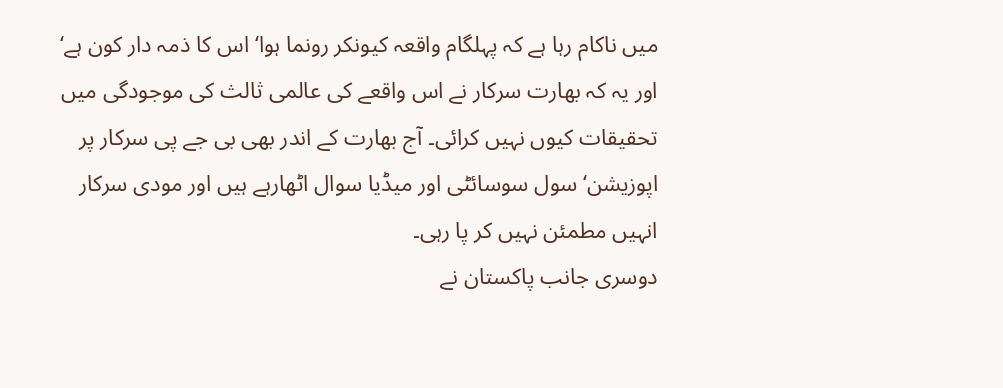میں ناکام رہا ہے کہ پہلگام واقعہ کیونکر رونما ہوا‘ اس کا ذمہ دار کون ہے‘ اور یہ کہ بھارت سرکار نے اس واقعے کی عالمی ثالث کی موجودگی میں تحقیقات کیوں نہیں کرائی۔ آج بھارت کے اندر بھی بی جے پی سرکار پر اپوزیشن‘ سول سوسائٹی اور میڈیا سوال اٹھارہے ہیں اور مودی سرکار انہیں مطمئن نہیں کر پا رہی۔
دوسری جانب پاکستان نے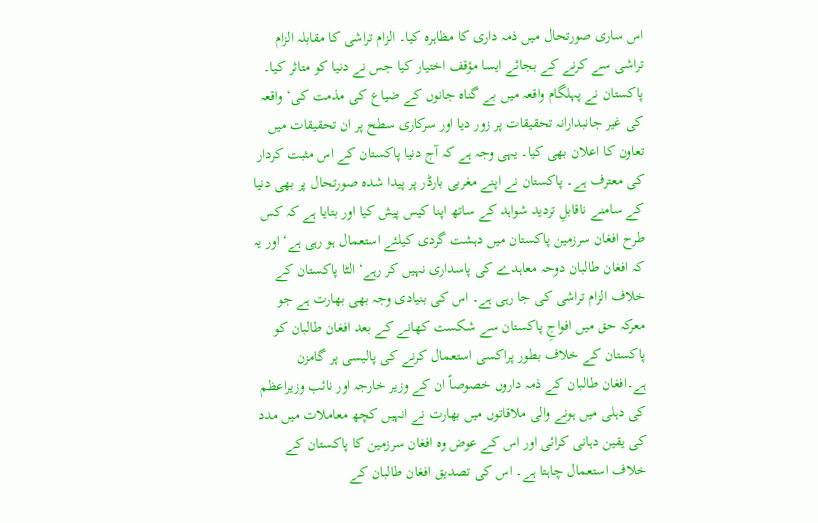اس ساری صورتحال میں ذمہ داری کا مظاہرہ کیا۔ الزام تراشی کا مقابلہ الزام تراشی سے کرنے کے بجائے ایسا مؤقف اختیار کیا جس نے دنیا کو متاثر کیا۔ پاکستان نے پہلگام واقعہ میں بے گناہ جانوں کے ضیاع کی مذمت کی‘ واقعہ کی غیر جانبدارانہ تحقیقات پر زور دیا اور سرکاری سطح پر ان تحقیقات میں تعاون کا اعلان بھی کیا۔ یہی وجہ ہے کہ آج دنیا پاکستان کے اس مثبت کردار کی معترف ہے۔ پاکستان نے اپنے مغربی بارڈر پر پیدا شدہ صورتحال پر بھی دنیا کے سامنے ناقابلِ تردید شواہد کے ساتھ اپنا کیس پیش کیا اور بتایا ہے کہ کس طرح افغان سرزمین پاکستان میں دہشت گردی کیلئے استعمال ہو رہی ہے‘ اور یہ کہ افغان طالبان دوحہ معاہدے کی پاسداری نہیں کر رہے‘ الٹا پاکستان کے خلاف الزام تراشی کی جا رہی ہے۔ اس کی بنیادی وجہ بھی بھارت ہے جو معرکہ حق میں افواجِ پاکستان سے شکست کھانے کے بعد افغان طالبان کو پاکستان کے خلاف بطور پراکسی استعمال کرنے کی پالیسی پر گامزن ہے۔افغان طالبان کے ذمہ داروں خصوصاً ان کے وزیر خارجہ اور نائب وزیراعظم کی دہلی میں ہونے والی ملاقاتوں میں بھارت نے انہیں کچھ معاملات میں مدد کی یقین دہانی کرائی اور اس کے عوض وہ افغان سرزمین کا پاکستان کے خلاف استعمال چاہتا ہے۔ اس کی تصدیق افغان طالبان کے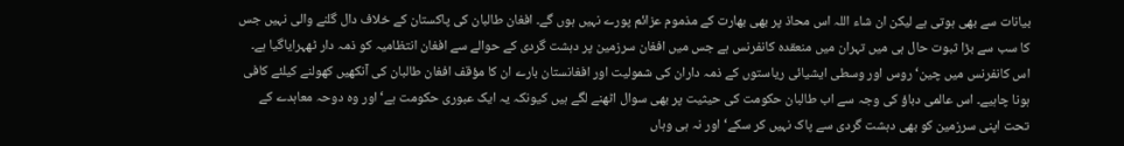بیانات سے بھی ہوتی ہے لیکن ان شاء اللہ اس محاذ پر بھی بھارت کے مذموم عزائم پورے نہیں ہوں گے۔ افغان طالبان کی پاکستان کے خلاف دال گلنے والی نہیں جس کا سب سے بڑا ثبوت حال ہی میں تہران میں منعقدہ کانفرنس ہے جس میں افغان سرزمین پر دہشت گردی کے حوالے سے افغان انتظامیہ کو ذمہ دار ٹھہرایاگیا ہے۔ اس کانفرنس میں چین‘ روس اور وسطی ایشیائی ریاستوں کے ذمہ داران کی شمولیت اور افغانستان بارے ان کا مؤقف افغان طالبان کی آنکھیں کھولنے کیلئے کافی ہونا چاہیے۔ اس عالمی دباؤ کی وجہ سے اب طالبان حکومت کی حیثیت پر بھی سوال اٹھنے لگے ہیں کیونکہ یہ ایک عبوری حکومت ہے‘ اور وہ دوحہ معاہدے کے تحت اپنی سرزمین کو بھی دہشت گردی سے پاک نہیں کر سکے‘ اور نہ ہی وہاں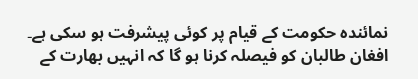نمائندہ حکومت کے قیام پر کوئی پیشرفت ہو سکی ہے۔ افغان طالبان کو فیصلہ کرنا ہو گا کہ انہیں بھارت کے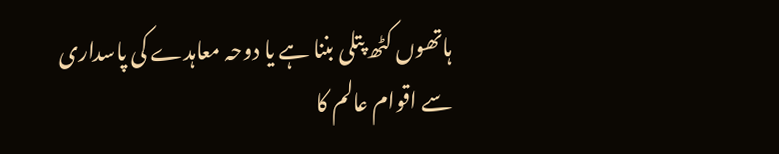ہاتھوں کٹھ پتلی بننا ہے یا دوحہ معاہدے کی پاسداری سے اقوام عالم کا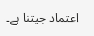اعتماد جیتنا ہے۔